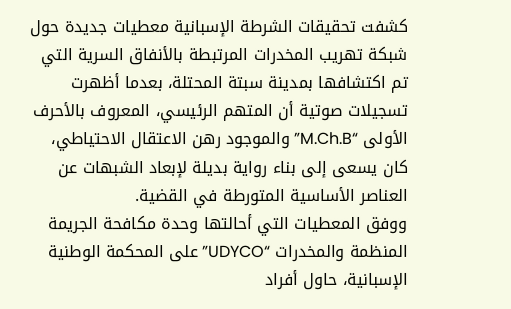كشفت تحقيقات الشرطة الإسبانية معطيات جديدة حول شبكة تهريب المخدرات المرتبطة بالأنفاق السرية التي تم اكتشافها بمدينة سبتة المحتلة، بعدما أظهرت تسجيلات صوتية أن المتهم الرئيسي، المعروف بالأحرف الأولى “M.Ch.B” والموجود رهن الاعتقال الاحتياطي، كان يسعى إلى بناء رواية بديلة لإبعاد الشبهات عن العناصر الأساسية المتورطة في القضية.
ووفق المعطيات التي أحالتها وحدة مكافحة الجريمة المنظمة والمخدرات “UDYCO” على المحكمة الوطنية الإسبانية، حاول أفراد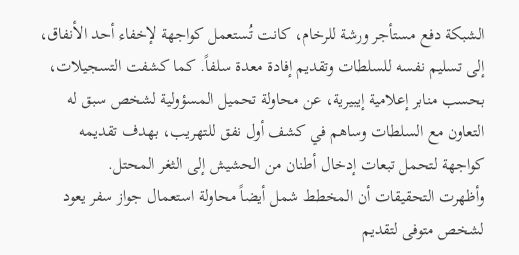الشبكة دفع مستأجر ورشة للرخام، كانت تُستعمل كواجهة لإخفاء أحد الأنفاق، إلى تسليم نفسه للسلطات وتقديم إفادة معدة سلفاً. كما كشفت التسجيلات، بحسب منابر إعلامية إيبيرية، عن محاولة تحميل المسؤولية لشخص سبق له التعاون مع السلطات وساهم في كشف أول نفق للتهريب، بهدف تقديمه كواجهة لتحمل تبعات إدخال أطنان من الحشيش إلى الثغر المحتل.
وأظهرت التحقيقات أن المخطط شمل أيضاً محاولة استعمال جواز سفر يعود لشخص متوفى لتقديم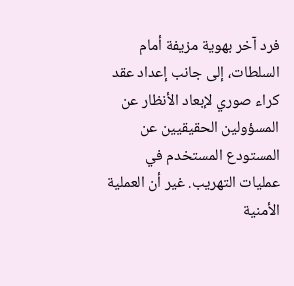فرد آخر بهوية مزيفة أمام السلطات، إلى جانب إعداد عقد كراء صوري لإبعاد الأنظار عن المسؤولين الحقيقيين عن المستودع المستخدم في عمليات التهريب. غير أن العملية الأمنية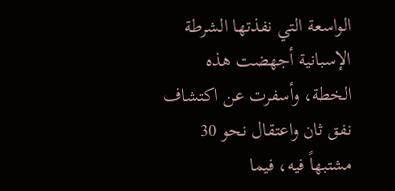الواسعة التي نفذتها الشرطة الإسبانية أجهضت هذه الخطة، وأسفرت عن اكتشاف نفق ثان واعتقال نحو 30 مشتبهاً فيه، فيما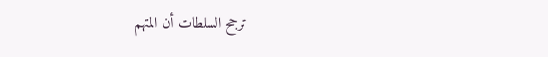ترجح السلطات أن المتهم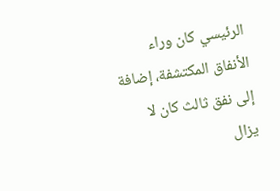الرئيسي كان وراء الأنفاق المكتشفة، إضافة إلى نفق ثالث كان لا يزال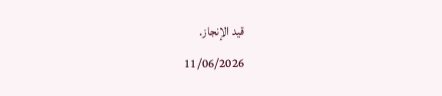قيد الإنجاز.
11/06/2026